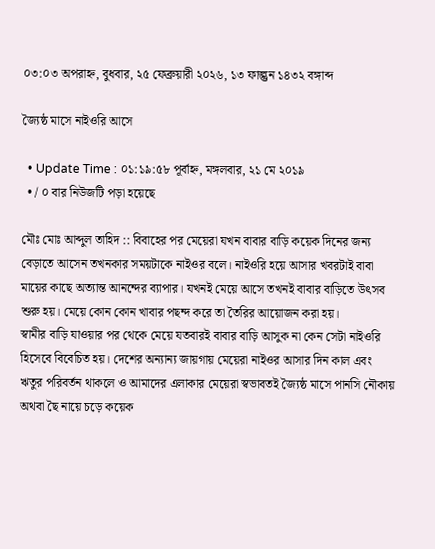০৩:০৩ অপরাহ্ন, বুধবার, ২৫ ফেব্রুয়ারী ২০২৬, ১৩ ফাল্গুন ১৪৩২ বঙ্গাব্দ

জ্যৈষ্ঠ মাসে নাইওরি আসে

  • Update Time : ০১:১৯:৫৮ পূর্বাহ্ন, মঙ্গলবার, ২১ মে ২০১৯
  • / ০ বার নিউজটি পড়া হয়েছে

মৌঃ মোঃ আব্দুল তাহিদ :: বিবাহের পর মেয়েরা যখন বাবার বাড়ি কয়েক দিনের জন্য বেড়াতে আসেন তখনকার সময়টাকে নাইওর বলে। নাইওরি হয়ে আসার খবরটাই বাবা মায়ের কাছে অত্যান্ত আনন্দের ব্যাপার। যখনই মেয়ে আসে তখনই বাবার বাড়িতে উৎসব শুরু হয়। মেয়ে কোন কোন খাবার পছন্দ করে তা তৈরির আয়োজন করা হয়।
স্বামীর বাড়ি যাওয়ার পর থেকে মেয়ে যতবারই বাবার বাড়ি আসুক না কেন সেটা নাইওরি হিসেবে বিবেচিত হয়। দেশের অন্যান্য জায়গায় মেয়েরা নাইওর আসার দিন কাল এবং ঋতুর পরিবর্তন থাকলে ও আমাদের এলাকার মেয়েরা স্বভাবতই জ্যৈষ্ঠ মাসে পানসি নৌকায় অথবা ছৈ নায়ে চড়ে কয়েক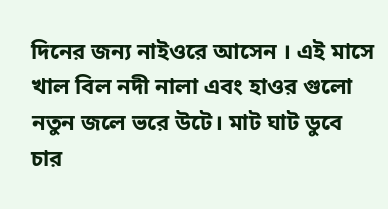দিনের জন্য নাইওরে আসেন । এই মাসে খাল বিল নদী নালা এবং হাওর গুলো নতুন জলে ভরে উটে। মাট ঘাট ডুবে চার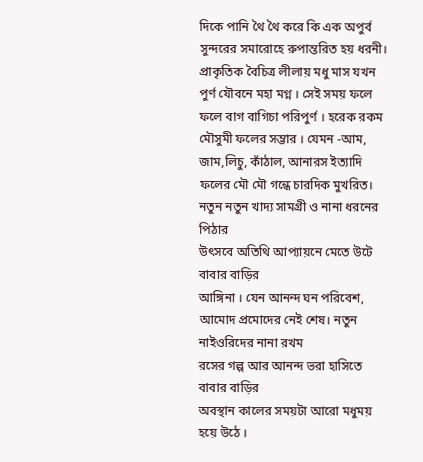দিকে পানি থৈ থৈ করে কি এক অপুর্ব সুন্দরের সমারোহে রুপান্তরিত হয় ধরনী। প্রাকৃতিক বৈচিত্র লীলায় মধু মাস যখন পুর্ণ যৌবনে মহা মগ্ন । সেই সময় ফলে ফলে বাগ বাগিচা পরিপুর্ণ । হরেক রকম মৌসুমী ফলের সম্ভার । যেমন -আম, জাম,লিচু, কাঁঠাল, আনারস ইত্যাদি ফলের মৌ মৌ গন্ধে চারদিক মুখরিত।
নতুন নতুন খাদ্য সামগ্রী ও নানা ধরনের পিঠার
উৎসবে অতিথি আপ্যায়নে মেতে উটে বাবার বাড়ির
আঙ্গিনা । যেন আনন্দ ঘন পরিবেশ, আমোদ প্রমোদের নেই শেষ। নতুন নাইওরিদের নানা রখম
রসের গল্প আর আনন্দ ভরা হাসিতে বাবার বাড়ির
অবস্থান কালের সময়টা আরো মধুময় হয়ে উঠে ।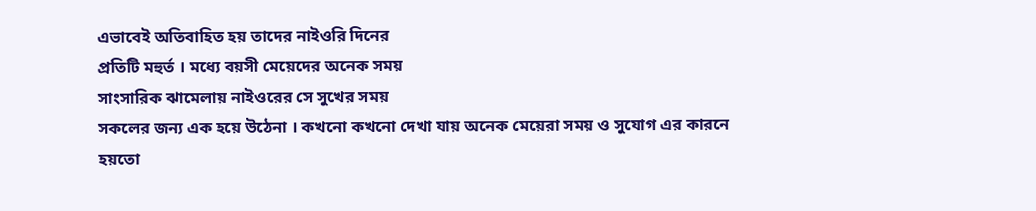এভাবেই অতিবাহিত হয় তাদের নাইওরি দিনের
প্রতিটি মহুর্ত । মধ্যে বয়সী মেয়েদের অনেক সময়
সাংসারিক ঝামেলায় নাইওরের সে সুখের সময়
সকলের জন্য এক হয়ে উঠেনা । কখনো কখনো দেখা যায় অনেক মেয়েরা সময় ও সুযোগ এর কারনে হয়তো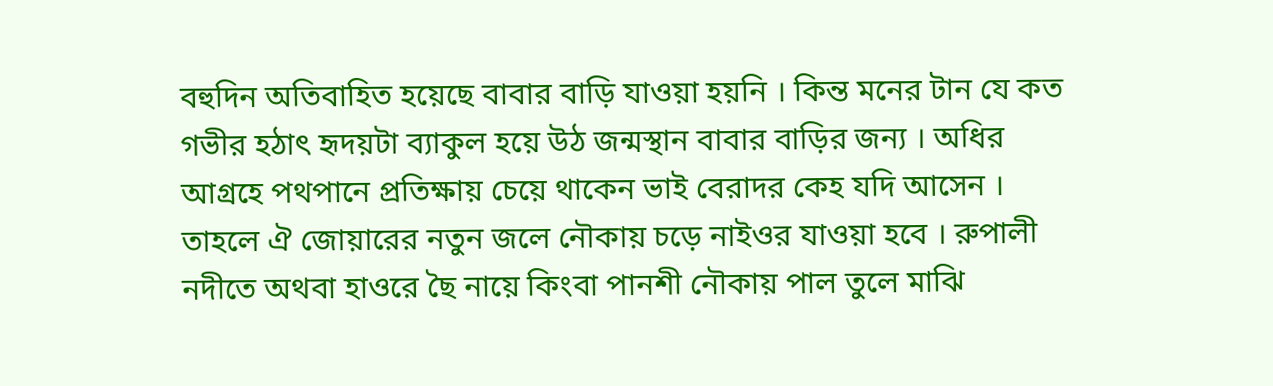বহুদিন অতিবাহিত হয়েছে বাবার বাড়ি যাওয়া হয়নি । কিন্ত মনের টান যে কত গভীর হঠাৎ হৃদয়টা ব্যাকুল হয়ে উঠ জন্মস্থান বাবার বাড়ির জন্য । অধির আগ্রহে পথপানে প্রতিক্ষায় চেয়ে থাকেন ভাই বেরাদর কেহ যদি আসেন । তাহলে ঐ জোয়ারের নতুন জলে নৌকায় চড়ে নাইওর যাওয়া হবে । রুপালী নদীতে অথবা হাওরে ছৈ নায়ে কিংবা পানশী নৌকায় পাল তুলে মাঝি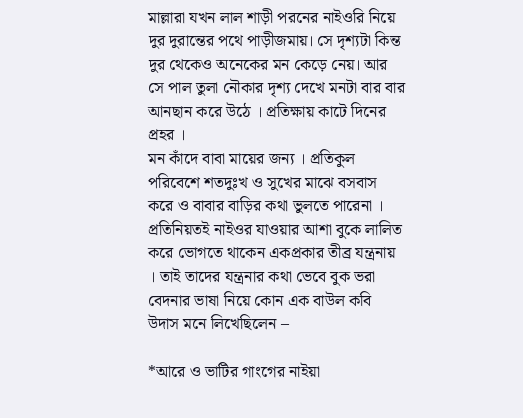মাল্লারা যখন লাল শাড়ী পরনের নাইওরি নিয়ে দুর দুরান্তের পথে পাড়ীজমায়। সে দৃশ্যটা কিন্ত দুর থেকেও অনেকের মন কেড়ে নেয়। আর সে পাল তুলা নৌকার দৃশ্য দেখে মনটা বার বার আনছান করে উঠে । প্রতিক্ষায় কাটে দিনের প্রহর ।
মন কাঁদে বাবা মায়ের জন্য । প্রতিকুল পরিবেশে শতদুঃখ ও সুখের মাঝে বসবাস করে ও বাবার বাড়ির কথা ভুলতে পারেনা । প্রতিনিয়তই নাইওর যাওয়ার আশা বুকে লালিত করে ভোগতে থাকেন একপ্রকার তীব্র যন্ত্রনায় । তাই তাদের যন্ত্রনার কথা ভেবে বুক ভরা বেদনার ভাষা নিয়ে কোন এক বাউল কবি উদাস মনে লিখেছিলেন –

*আরে ও ভাটির গাংগের নাইয়া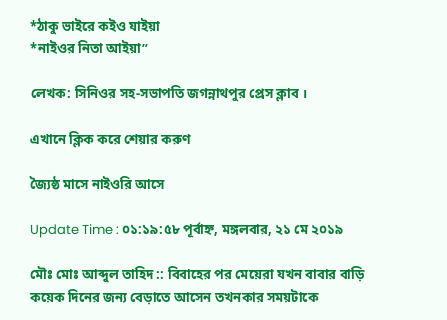*ঠাকু ভাইরে কইও যাইয়া
*নাইওর নিতা আইয়া”

লেখক: সিনিওর সহ-সভাপতি জগন্নাথপুর প্রেস ক্লাব ।

এখানে ক্লিক করে শেয়ার করুণ

জ্যৈষ্ঠ মাসে নাইওরি আসে

Update Time : ০১:১৯:৫৮ পূর্বাহ্ন, মঙ্গলবার, ২১ মে ২০১৯

মৌঃ মোঃ আব্দুল তাহিদ :: বিবাহের পর মেয়েরা যখন বাবার বাড়ি কয়েক দিনের জন্য বেড়াতে আসেন তখনকার সময়টাকে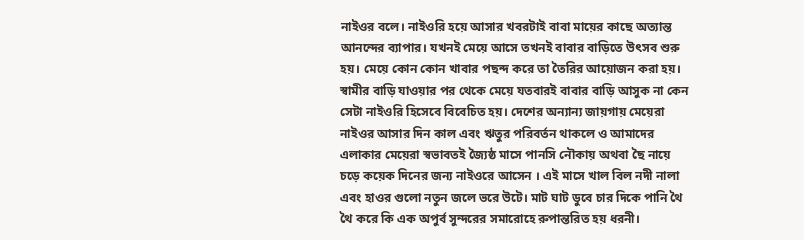নাইওর বলে। নাইওরি হয়ে আসার খবরটাই বাবা মায়ের কাছে অত্যান্ত আনন্দের ব্যাপার। যখনই মেয়ে আসে তখনই বাবার বাড়িতে উৎসব শুরু হয়। মেয়ে কোন কোন খাবার পছন্দ করে তা তৈরির আয়োজন করা হয়।
স্বামীর বাড়ি যাওয়ার পর থেকে মেয়ে যতবারই বাবার বাড়ি আসুক না কেন সেটা নাইওরি হিসেবে বিবেচিত হয়। দেশের অন্যান্য জায়গায় মেয়েরা নাইওর আসার দিন কাল এবং ঋতুর পরিবর্তন থাকলে ও আমাদের এলাকার মেয়েরা স্বভাবতই জ্যৈষ্ঠ মাসে পানসি নৌকায় অথবা ছৈ নায়ে চড়ে কয়েক দিনের জন্য নাইওরে আসেন । এই মাসে খাল বিল নদী নালা এবং হাওর গুলো নতুন জলে ভরে উটে। মাট ঘাট ডুবে চার দিকে পানি থৈ থৈ করে কি এক অপুর্ব সুন্দরের সমারোহে রুপান্তরিত হয় ধরনী।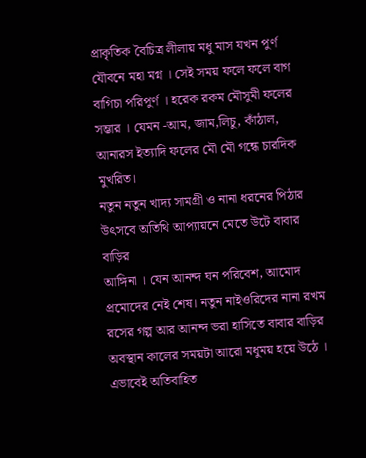প্রাকৃতিক বৈচিত্র লীলায় মধু মাস যখন পুর্ণ যৌবনে মহা মগ্ন । সেই সময় ফলে ফলে বাগ বাগিচা পরিপুর্ণ । হরেক রকম মৌসুমী ফলের সম্ভার । যেমন -আম, জাম,লিচু, কাঁঠাল, আনারস ইত্যাদি ফলের মৌ মৌ গন্ধে চারদিক মুখরিত।
নতুন নতুন খাদ্য সামগ্রী ও নানা ধরনের পিঠার
উৎসবে অতিথি আপ্যায়নে মেতে উটে বাবার বাড়ির
আঙ্গিনা । যেন আনন্দ ঘন পরিবেশ, আমোদ প্রমোদের নেই শেষ। নতুন নাইওরিদের নানা রখম
রসের গল্প আর আনন্দ ভরা হাসিতে বাবার বাড়ির
অবস্থান কালের সময়টা আরো মধুময় হয়ে উঠে ।
এভাবেই অতিবাহিত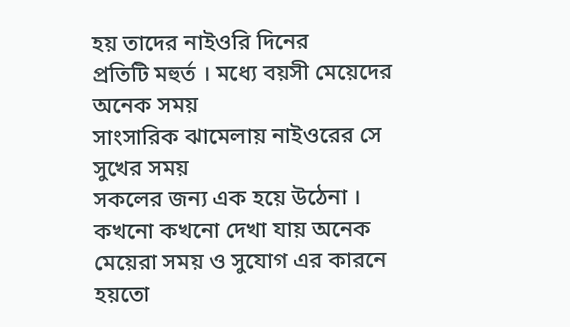হয় তাদের নাইওরি দিনের
প্রতিটি মহুর্ত । মধ্যে বয়সী মেয়েদের অনেক সময়
সাংসারিক ঝামেলায় নাইওরের সে সুখের সময়
সকলের জন্য এক হয়ে উঠেনা । কখনো কখনো দেখা যায় অনেক মেয়েরা সময় ও সুযোগ এর কারনে হয়তো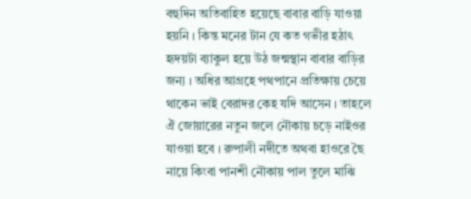বহুদিন অতিবাহিত হয়েছে বাবার বাড়ি যাওয়া হয়নি । কিন্ত মনের টান যে কত গভীর হঠাৎ হৃদয়টা ব্যাকুল হয়ে উঠ জন্মস্থান বাবার বাড়ির জন্য । অধির আগ্রহে পথপানে প্রতিক্ষায় চেয়ে থাকেন ভাই বেরাদর কেহ যদি আসেন । তাহলে ঐ জোয়ারের নতুন জলে নৌকায় চড়ে নাইওর যাওয়া হবে । রুপালী নদীতে অথবা হাওরে ছৈ নায়ে কিংবা পানশী নৌকায় পাল তুলে মাঝি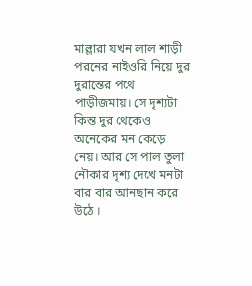মাল্লারা যখন লাল শাড়ী পরনের নাইওরি নিয়ে দুর দুরান্তের পথে পাড়ীজমায়। সে দৃশ্যটা কিন্ত দুর থেকেও অনেকের মন কেড়ে নেয়। আর সে পাল তুলা নৌকার দৃশ্য দেখে মনটা বার বার আনছান করে উঠে ।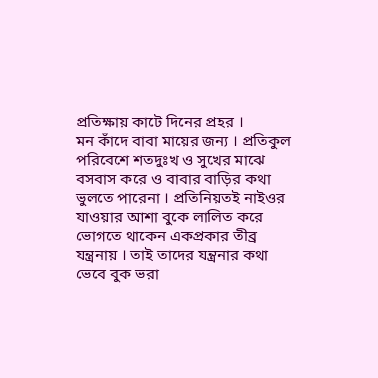প্রতিক্ষায় কাটে দিনের প্রহর ।
মন কাঁদে বাবা মায়ের জন্য । প্রতিকুল পরিবেশে শতদুঃখ ও সুখের মাঝে বসবাস করে ও বাবার বাড়ির কথা ভুলতে পারেনা । প্রতিনিয়তই নাইওর যাওয়ার আশা বুকে লালিত করে ভোগতে থাকেন একপ্রকার তীব্র যন্ত্রনায় । তাই তাদের যন্ত্রনার কথা ভেবে বুক ভরা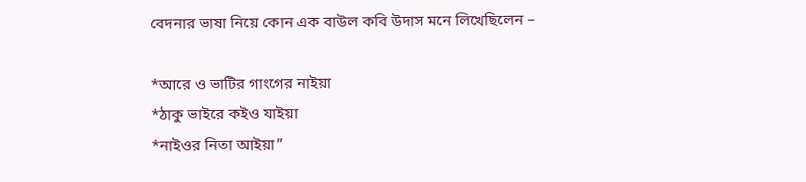বেদনার ভাষা নিয়ে কোন এক বাউল কবি উদাস মনে লিখেছিলেন –

*আরে ও ভাটির গাংগের নাইয়া
*ঠাকু ভাইরে কইও যাইয়া
*নাইওর নিতা আইয়া”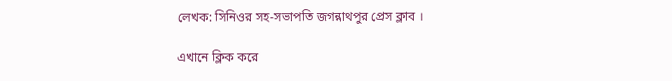লেখক: সিনিওর সহ-সভাপতি জগন্নাথপুর প্রেস ক্লাব ।

এখানে ক্লিক করে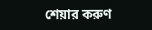শেয়ার করুণ